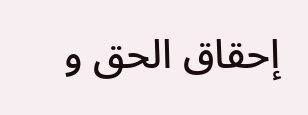إحقاق الحق و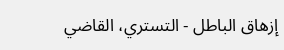إزهاق الباطل - التستري، القاضي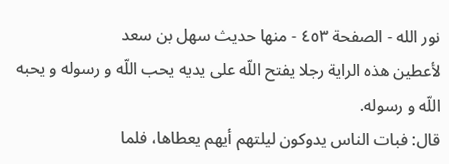نور الله - الصفحة ٤٥٣ - منها حديث سهل بن سعد
لأعطين هذه الراية رجلا يفتح اللّه على يديه يحب اللّه و رسوله و يحبه اللّه و رسوله.
قال: فبات الناس يدوكون ليلتهم أيهم يعطاها، فلما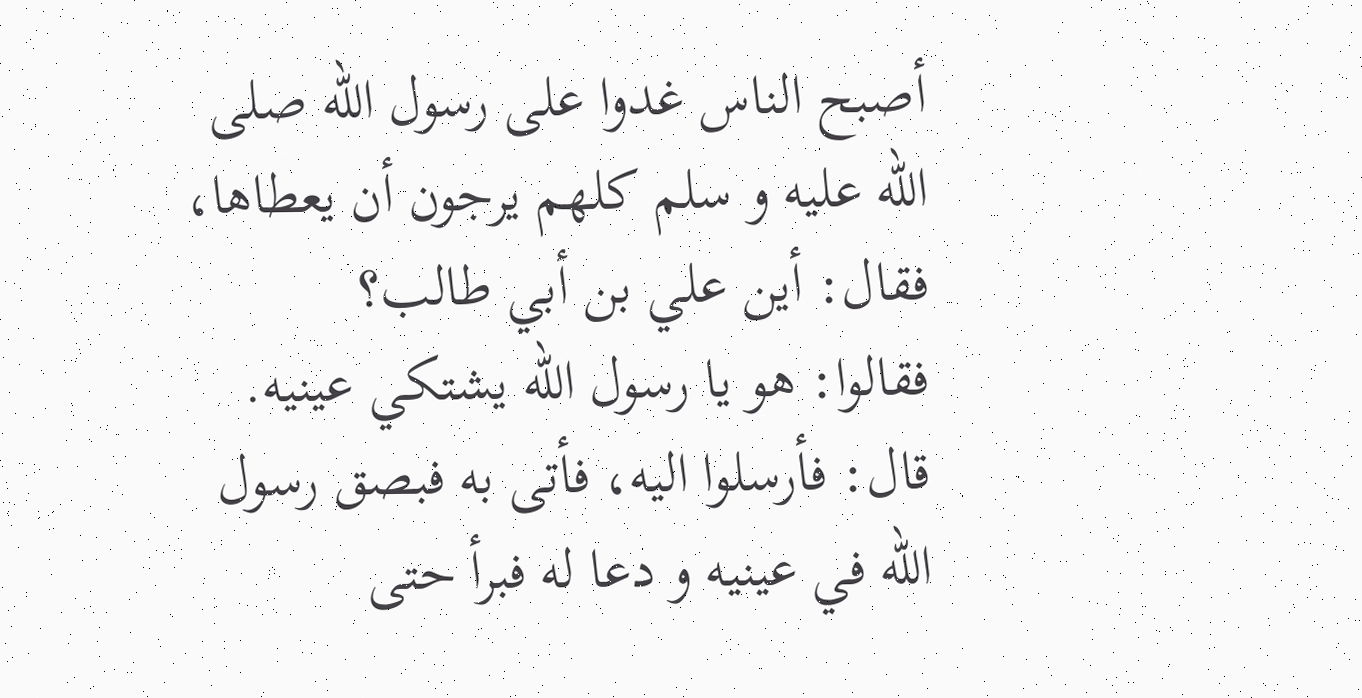أصبح الناس غدوا على رسول اللّه صلى اللّه عليه و سلم كلهم يرجون أن يعطاها، فقال: أين علي بن أبي طالب؟
فقالوا: هو يا رسول اللّه يشتكي عينيه. قال: فأرسلوا اليه، فأتى به فبصق رسول اللّه في عينيه و دعا له فبرأ حتى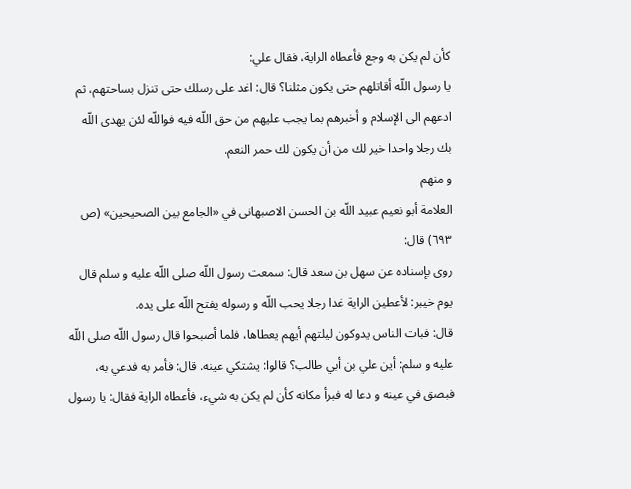كأن لم يكن به وجع فأعطاه الراية، فقال علي:
يا رسول اللّه أقاتلهم حتى يكون مثلنا؟ قال: اغد على رسلك حتى تنزل بساحتهم، ثم ادعهم الى الإسلام و أخبرهم بما يجب عليهم من حق اللّه فيه فواللّه لئن يهدى اللّه بك رجلا واحدا خير لك من أن يكون لك حمر النعم.
و منهم
العلامة أبو نعيم عبيد اللّه بن الحسن الاصبهانى في «الجامع بين الصحيحين» (ص ٦٩٣) قال:
روى بإسناده عن سهل بن سعد قال: سمعت رسول اللّه صلى اللّه عليه و سلم قال يوم خيبر: لأعطين الراية غدا رجلا يحب اللّه و رسوله يفتح اللّه على يده.
قال: فبات الناس يدوكون ليلتهم أيهم يعطاها، فلما أصبحوا قال رسول اللّه صلى اللّه عليه و سلم: أين علي بن أبي طالب؟ قالوا: يشتكي عينه. قال: فأمر به فدعي به، فبصق في عينه و دعا له فبرأ مكانه كأن لم يكن به شيء، فأعطاه الراية فقال: يا رسول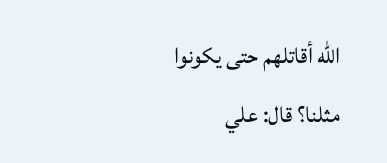اللّه أقاتلهم حتى يكونوا مثلنا؟ قال: علي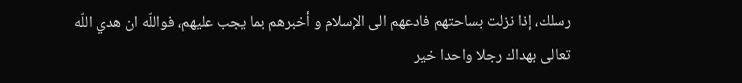رسلك، إذا نزلت بساحتهم فادعهم الى الإسلام و أخبرهم بما يجب عليهم، فواللّه ان هدي اللّه تعالى بهداك رجلا واحدا خير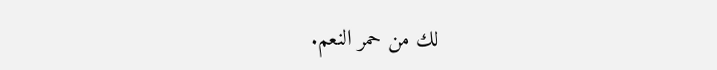لك من حمر النعم.